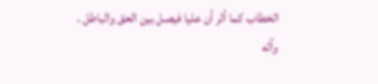الخطاب كما أثر أن عليا فيصل بين الحق والباطل .
وآله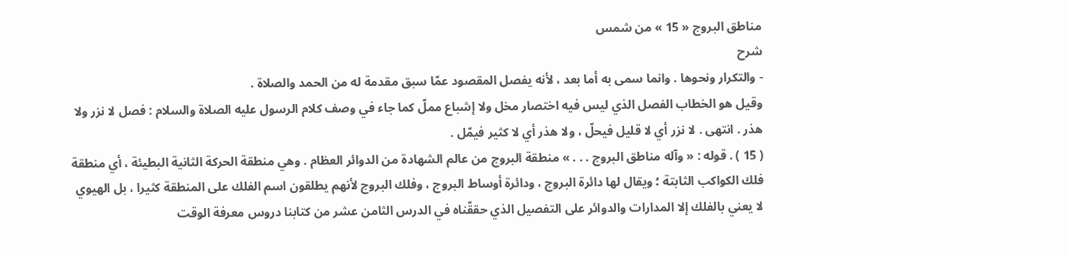مناطق البروج « 15 » من شمس
شرح
- والتكرار ونحوها . وانما سمى به أما بعد ، لأنه يفصل المقصود عمّا سبق مقدمة له من الحمد والصلاة .
وقيل هو الخطاب الفصل الذي ليس فيه اختصار مخل ولا إشباع مملّ كما جاء في وصف كلام الرسول عليه الصلاة والسلام : فصل لا نزر ولا هذر . انتهى . لا نزر أي لا قليل فيحلّ ، ولا هذر أي لا كثير فيمّل .
( 15 ) . قوله : « وآله مناطق البروج . . . » منطقة البروج من عالم الشهادة من الدوائر العظام . وهي منطقة الحركة الثانية البطيئة ، أي منطقة فلك الكواكب الثابتة ؛ ويقال لها دائرة البروج ، ودائرة أوساط البروج ، وفلك البروج لأنهم يطلقون اسم الفلك على المنطقة كثيرا ، بل الهيوي لا يعني بالفلك إلا المدارات والدوائر على التفصيل الذي حققّناه في الدرس الثامن عشر من كتابنا دروس معرفة الوقت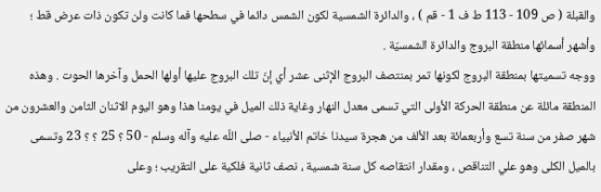والقبلة ( ص 109 - 113 ط ف 1 - قم ) ، والدائرة الشمسية لكون الشمس دائما في سطحها فما كانت ولن تكون ذات عرض قط ؛ وأشهر أسمائها منطقة البروج والدائرة الشمسيّة .
ووجه تسميتها بمنطقة البروج لكونها تمر بمنتصف البروج الإثنى عشر أي إنّ تلك البروج عليها أولها الحمل وآخرها الحوت . وهذه المنطقة مائلة عن منطقة الحركة الأولى التي تسمى معدل النهار وغاية ذلك الميل في يومنا هذا وهو اليوم الاثنان الثامن والعشرون من شهر صفر من سنة تسع وأربعمائة بعد الألف من هجرة سيدنا خاتم الأنبياء - صلى اللّه عليه وآله وسلم - 50 ؟ 25 ؟ ؟ 23 وتسمى بالميل الكلى وهو علي التناقص ، ومقدار انتقاصه كل سنة شمسية ، نصف ثانية فلكية على التقريب ؛ وعلى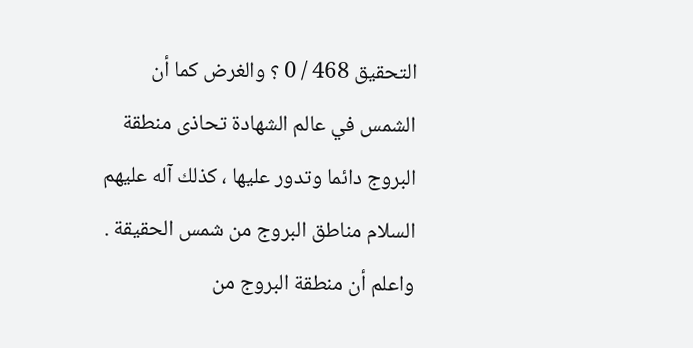التحقيق 468 / 0 ؟ والغرض كما أن الشمس في عالم الشهادة تحاذى منطقة البروج دائما وتدور عليها ، كذلك آله عليهم السلام مناطق البروج من شمس الحقيقة .
واعلم أن منطقة البروج من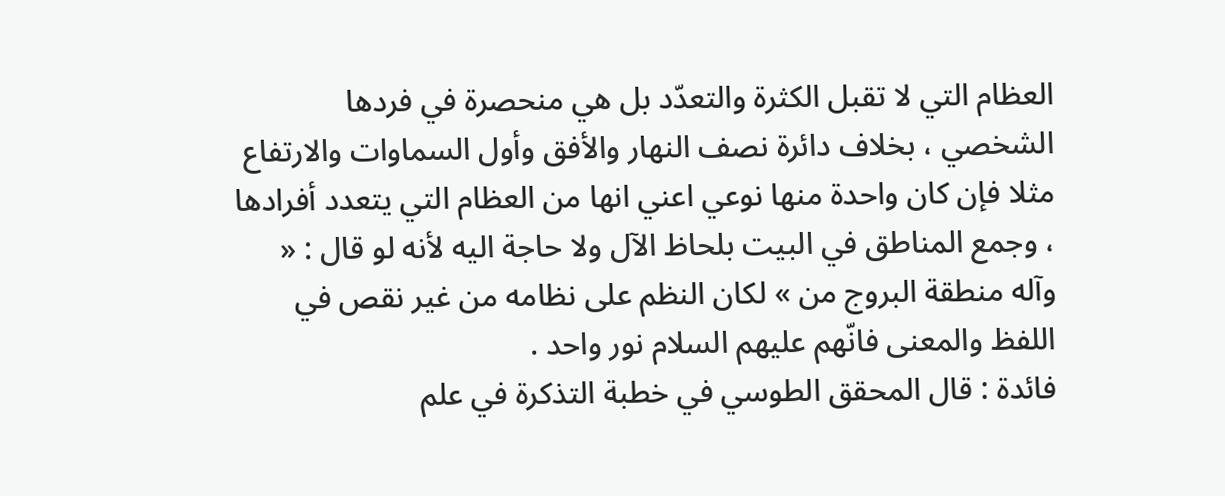العظام التي لا تقبل الكثرة والتعدّد بل هي منحصرة في فردها الشخصي ، بخلاف دائرة نصف النهار والأفق وأول السماوات والارتفاع مثلا فإن كان واحدة منها نوعي اعني انها من العظام التي يتعدد أفرادها ، وجمع المناطق في البيت بلحاظ الآل ولا حاجة اليه لأنه لو قال : « وآله منطقة البروج من » لكان النظم على نظامه من غير نقص في اللفظ والمعنى فانّهم عليهم السلام نور واحد .
فائدة : قال المحقق الطوسي في خطبة التذكرة في علم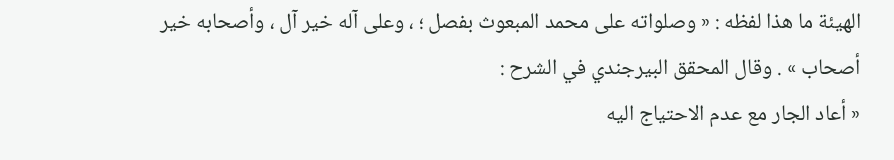الهيئة ما هذا لفظه : « وصلواته على محمد المبعوث بفصل ؛ ، وعلى آله خير آل ، وأصحابه خير أصحاب » . وقال المحقق البيرجندي في الشرح :
« أعاد الجار مع عدم الاحتياج اليه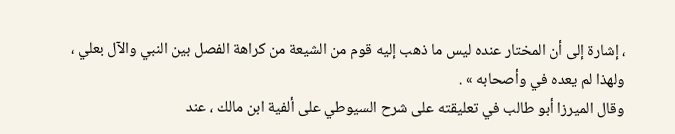، إشارة إلى أن المختار عنده ليس ما ذهب إليه قوم من الشيعة من كراهة الفصل بين النبي والآل بعلي ، ولهذا لم يعده في وأصحابه » .
وقال الميرزا أبو طالب في تعليقته على شرح السيوطي على ألفية ابن مالك ، عند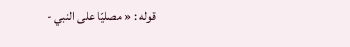قوله : « مصليّا على النبي -